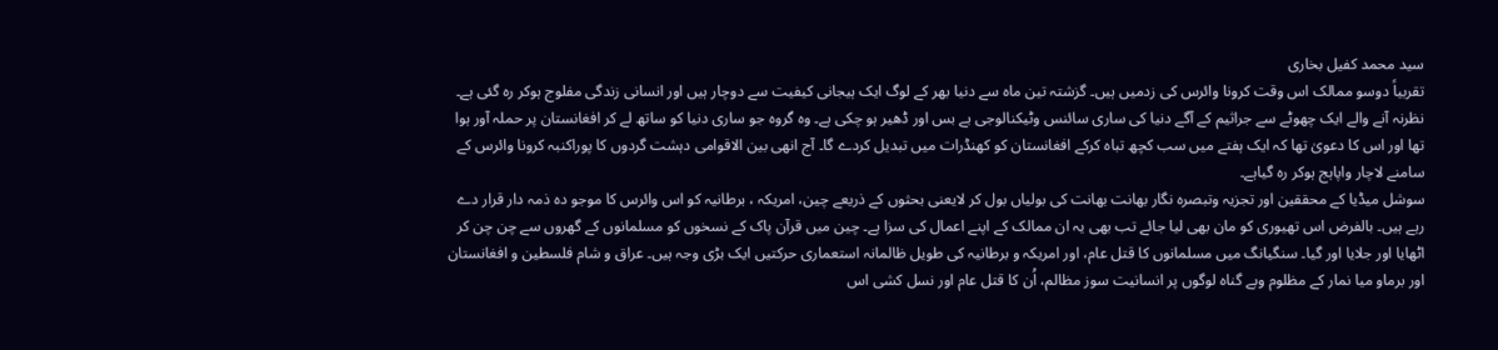سید محمد کفیل بخاری
تقربیاً دوسو ممالک اس وقت کرونا وائرس کی زدمیں ہیں۔ گزشتہ تین ماہ سے دنیا بھر کے لوگ ایک ہیجانی کیفیت سے دوچار ہیں اور انسانی زندگی مفلوج ہوکر رہ گئی ہے۔ نظرنہ آنے والے ایک چھوٹے سے جراثیم کے آگے دنیا کی ساری سائنس وٹیکنالوجی بے بس اور ڈھیر ہو چکی ہے۔ وہ گروہ جو ساری دنیا کو ساتھ لے کر افغانستان پر حملہ آور ہوا تھا اور اس کا دعویٰ تھا کہ ایک ہفتے میں سب کچھ تباہ کرکے افغانستان کو کھنڈرات میں تبدیل کردے گا۔ آج انھی بین الاقوامی دہشت گردوں کا پوراکنبہ کرونا وائرس کے سامنے لاچار واپاہج ہوکر رہ گیاہے۔
سوشل میڈیا کے محققین اور تجزیہ وتبصرہ نگار بھانت بھانت کی بولیاں بول کر لایعنی بحثوں کے ذریعے چین، امریکہ ، برطانیہ کو اس وائرس کا موجو دہ ذمہ دار قرار دے رہے ہیں۔ بالفرض اس تھیوری کو مان بھی لیا جائے تب بھی یہ ان ممالک کے اپنے اعمال کی سزا ہے۔ چین میں قرآن پاک کے نسخوں کو مسلمانوں کے گھروں سے چن چن کر اٹھایا اور جلایا اور گیا۔ سنگیانگ میں مسلمانوں کا قتل عام، اور امریکہ و برطانیہ کی طویل ظالمانہ استعماری حرکتیں ایک بڑی وجہ ہیں۔ عراق و شام فلسطین و افغانستان اور برماو میا نمار کے مظلوم وبے گناہ لوگوں پر انسانیت سوز مظالم، اُن کا قتل عام اور نسل کشی اس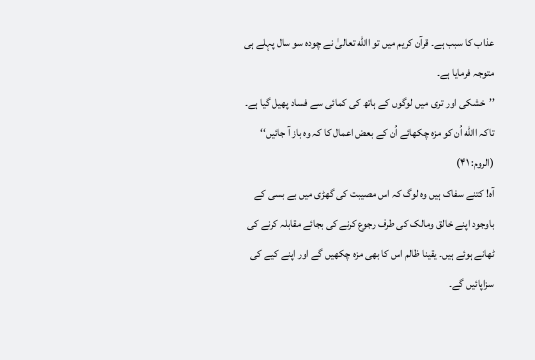عذاب کا سبب ہے۔ قرآن کریم میں تو االله تعالیٰ نے چودہ سو سال پہلے ہی متوجہ فرمایا ہے۔
’’خشکی اور تری میں لوگوں کے ہاتھ کی کمائی سے فساد پھیل گیا ہے۔ تاکہ االله اُن کو مزہ چکھائے اُن کے بعض اعمال کا کہ وہ باز آ جائیں‘‘ (الروم: ۴۱)
آہ! کتنے سفاک ہیں وہ لوگ کہ اس مصیبت کی گھڑی میں بے بسی کے باوجود اپنے خالق ومالک کی طرف رجوع کرنے کی بجائے مقابلہ کرنے کی ٹھانے ہوئے ہیں۔ یقینا ظالم اس کا بھی مزہ چکھیں گے اور اپنے کیے کی سزاپائیں گے۔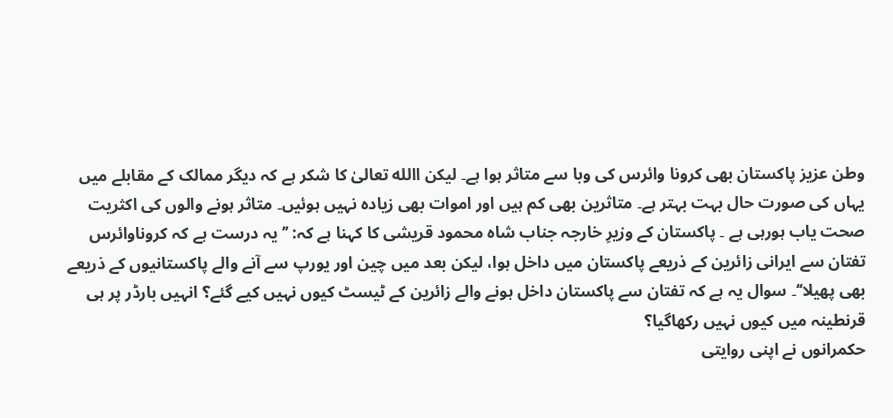وطن عزیز پاکستان بھی کرونا وائرس کی وبا سے متاثر ہوا ہے۔ لیکن االله تعالیٰ کا شکر ہے کہ دیگر ممالک کے مقابلے میں یہاں کی صورت حال بہت بہتر ہے۔ متاثرین بھی کم ہیں اور اموات بھی زیادہ نہیں ہوئیں۔ متاثر ہونے والوں کی اکثریت صحت یاب ہورہی ہے ۔ پاکستان کے وزیرِ خارجہ جناب شاہ محمود قریشی کا کہنا ہے کہ: ’’یہ درست ہے کہ کروناوائرس تفتان سے ایرانی زائرین کے ذریعے پاکستان میں داخل ہوا، لیکن بعد میں چین اور یورپ سے آنے والے پاکستانیوں کے ذریعے بھی پھیلا‘‘۔ سوال یہ ہے کہ تفتان سے پاکستان داخل ہونے والے زائرین کے ٹیسٹ کیوں نہیں کیے گئے؟ انہیں بارڈر پر ہی قرنطینہ میں کیوں نہیں رکھاگیا؟
حکمرانوں نے اپنی روایتی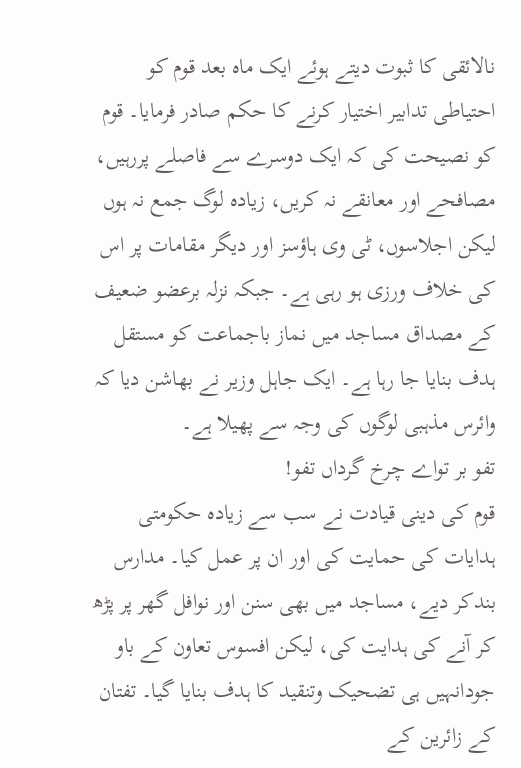نالائقی کا ثبوت دیتے ہوئے ایک ماہ بعد قوم کو احتیاطی تدابیر اختیار کرنے کا حکم صادر فرمایا۔ قوم کو نصیحت کی کہ ایک دوسرے سے فاصلے پررہیں، مصافحے اور معانقے نہ کریں، زیادہ لوگ جمع نہ ہوں لیکن اجلاسوں، ٹی وی ہاؤسز اور دیگر مقامات پر اس کی خلاف ورزی ہو رہی ہے۔ جبکہ نزلہ برعضو ضعیف کے مصداق مساجد میں نماز باجماعت کو مستقل ہدف بنایا جا رہا ہے۔ ایک جاہل وزیر نے بھاشن دیا کہ وائرس مذہبی لوگوں کی وجہ سے پھیلا ہے۔
تفو بر تواے چرخ گرداں تفو!
قوم کی دینی قیادت نے سب سے زیادہ حکومتی ہدایات کی حمایت کی اور ان پر عمل کیا۔ مدارس بندکر دیے، مساجد میں بھی سنن اور نوافل گھر پر پڑھ کر آنے کی ہدایت کی، لیکن افسوس تعاون کے باو جودانہیں ہی تضحیک وتنقید کا ہدف بنایا گیا۔ تفتان کے زائرین کے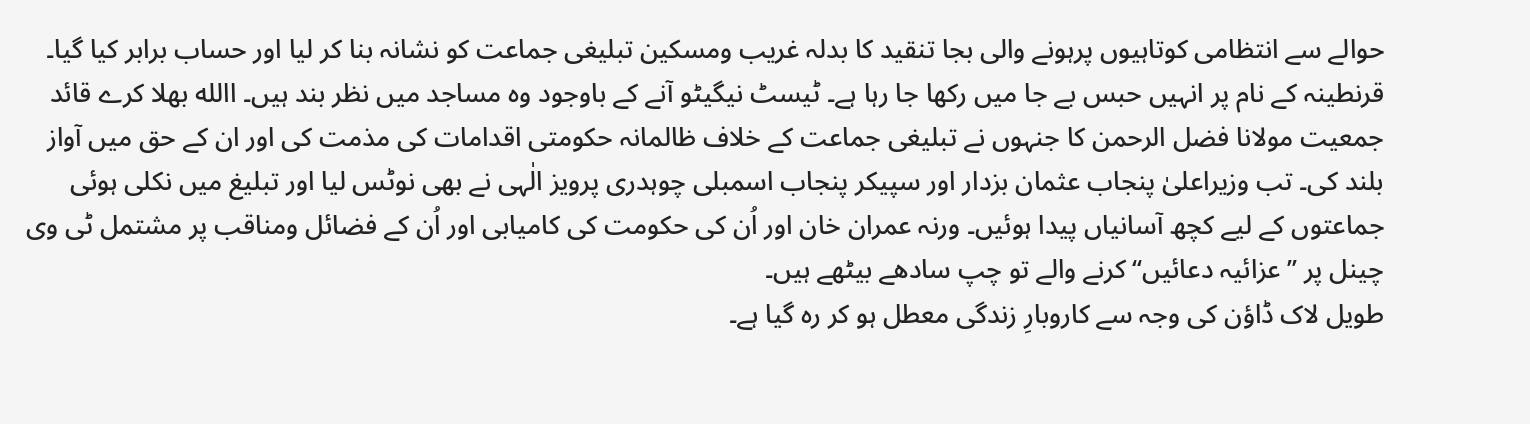حوالے سے انتظامی کوتاہیوں پرہونے والی بجا تنقید کا بدلہ غریب ومسکین تبلیغی جماعت کو نشانہ بنا کر لیا اور حساب برابر کیا گیا۔ قرنطینہ کے نام پر انہیں حبس بے جا میں رکھا جا رہا ہے۔ ٹیسٹ نیگیٹو آنے کے باوجود وہ مساجد میں نظر بند ہیں۔ االله بھلا کرے قائد جمعیت مولانا فضل الرحمن کا جنہوں نے تبلیغی جماعت کے خلاف ظالمانہ حکومتی اقدامات کی مذمت کی اور ان کے حق میں آواز بلند کی۔ تب وزیراعلیٰ پنجاب عثمان بزدار اور سپیکر پنجاب اسمبلی چوہدری پرویز الٰہی نے بھی نوٹس لیا اور تبلیغ میں نکلی ہوئی جماعتوں کے لیے کچھ آسانیاں پیدا ہوئیں۔ ورنہ عمران خان اور اُن کی حکومت کی کامیابی اور اُن کے فضائل ومناقب پر مشتمل ٹی وی چینل پر ’’عزائیہ دعائیں‘‘ کرنے والے تو چپ سادھے بیٹھے ہیں۔
طویل لاک ڈاؤن کی وجہ سے کاروبارِ زندگی معطل ہو کر رہ گیا ہے۔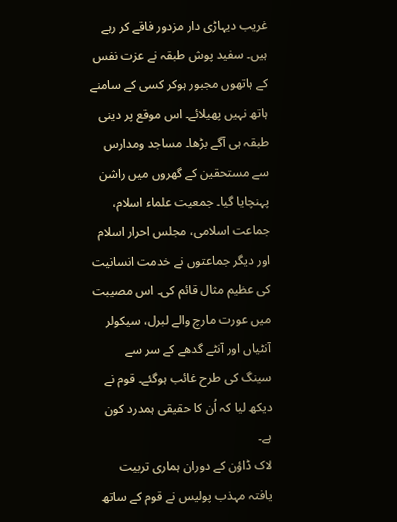غریب دیہاڑی دار مزدور فاقے کر رہے ہیں۔ سفید پوش طبقہ نے عزت نفس کے ہاتھوں مجبور ہوکر کسی کے سامنے ہاتھ نہیں پھیلائے۔ اس موقع پر دینی طبقہ ہی آگے بڑھا۔ مساجد ومدارس سے مستحقین کے گھروں میں راشن پہنچایا گیا۔ جمعیت علماء اسلام، جماعت اسلامی، مجلس احرار اسلام اور دیگر جماعتوں نے خدمت انسانیت کی عظیم مثال قائم کی۔ اس مصیبت میں عورت مارچ والے لبرل، سیکولر آنٹیاں اور آنٹے گدھے کے سر سے سینگ کی طرح غائب ہوگئے۔ قوم نے دیکھ لیا کہ اُن کا حقیقی ہمدرد کون ہے۔
لاک ڈاؤن کے دوران ہماری تربیت یافتہ مہذب پولیس نے قوم کے ساتھ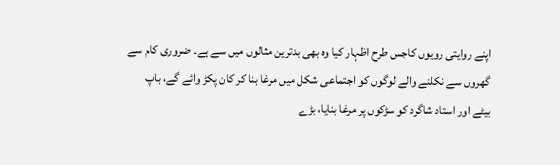اپنے روایتی رویوں کاجس طرح اظہار کیا وہ بھی بدترین مثالوں میں سے ہے۔ ضروری کام سے گھروں سے نکلنے والے لوگوں کو اجتماعی شکل میں مرغا بنا کر کان پکڑ وائے گے، باپ بیٹے اور استاد شاگرد کو سڑکوں پر مرغا بنایا، بڑے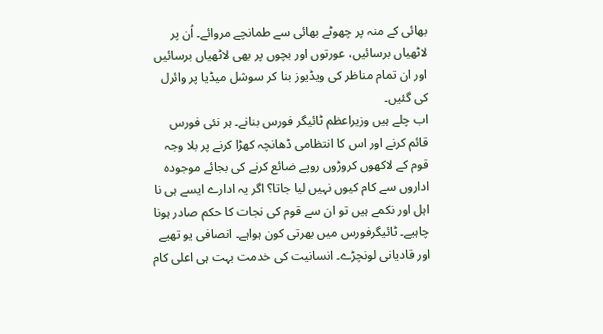بھائی کے منہ پر چھوٹے بھائی سے طمانچے مروائے۔ اُن پر لاٹھیاں برسائیں، عورتوں اور بچوں پر بھی لاٹھیاں برسائیں اور ان تمام مناظر کی ویڈیوز بنا کر سوشل میڈیا پر وائرل کی گئیں۔
اب چلے ہیں وزیراعظم ٹائیگر فورس بنانے۔ ہر نئی فورس قائم کرنے اور اس کا انتظامی ڈھانچہ کھڑا کرنے پر بلا وجہ قوم کے لاکھوں کروڑوں روپے ضائع کرنے کی بجائے موجودہ اداروں سے کام کیوں نہیں لیا جاتا؟ اگر یہ ادارے ایسے ہی نا اہل اور نکمے ہیں تو ان سے قوم کی نجات کا حکم صادر ہونا چاہیے۔ ٹائیگرفورس میں بھرتی کون ہواہے۔ انصافی یو تھیے اور قادیانی لونچڑے۔ انسانیت کی خدمت بہت ہی اعلی کام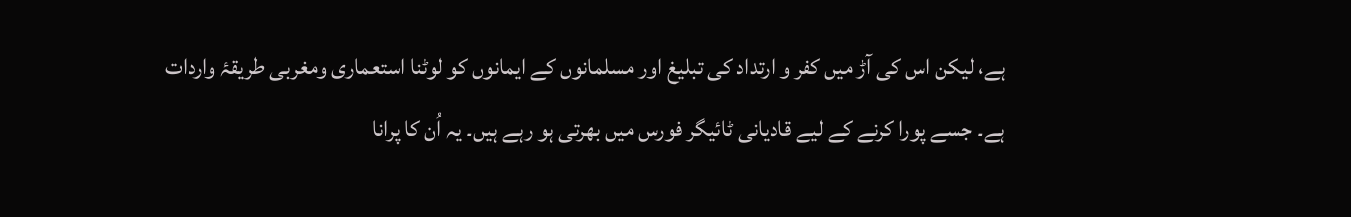ہے، لیکن اس کی آڑ میں کفر و ارتداد کی تبلیغ اور مسلمانوں کے ایمانوں کو لوٹنا استعماری ومغربی طریقۂ واردات ہے۔ جسے پورا کرنے کے لیے قادیانی ٹائیگر فورس میں بھرتی ہو رہے ہیں۔ یہ اُن کا پرانا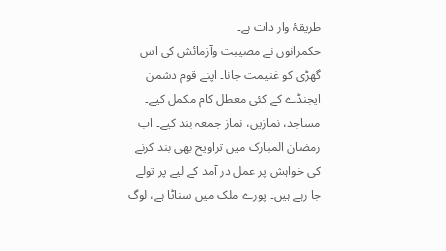طریقۂ وار دات ہے۔
حکمرانوں نے مصیبت وآزمائش کی اس گھڑی کو غنیمت جانا۔ اپنے قوم دشمن ایجنڈے کے کئی معطل کام مکمل کیے۔ مساجد، نمازیں، نماز جمعہ بند کیے۔ اب رمضان المبارک میں تراویح بھی بند کرنے کی خواہش پر عمل در آمد کے لیے پر تولے جا رہے ہیں۔ پورے ملک میں سناٹا ہے، لوگ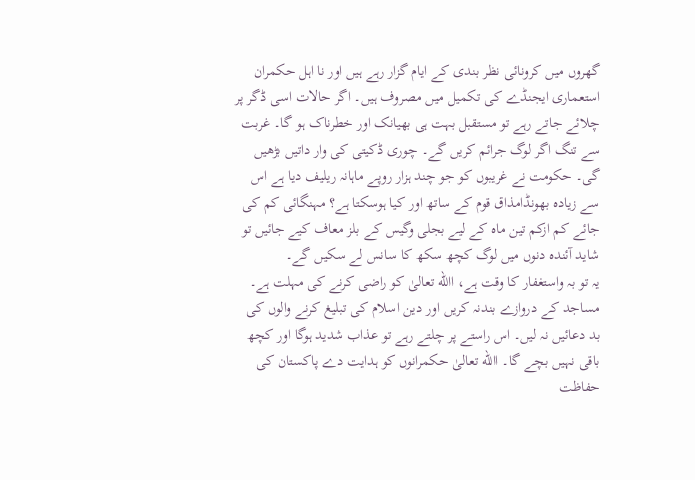گھروں میں کرونائی نظر بندی کے ایام گزار رہے ہیں اور نا اہل حکمران استعماری ایجنڈے کی تکمیل میں مصروف ہیں۔ اگر حالات اسی ڈگر پر چلائے جاتے رہے تو مستقبل بہت ہی بھیانک اور خطرناک ہو گا۔ غربت سے تنگ اگر لوگ جرائم کریں گے۔ چوری ڈکیتی کی وار داتیں بڑھیں گی۔ حکومت نے غریبوں کو جو چند ہزار روپے ماہانہ ریلیف دیا ہے اس سے زیادہ بھونڈامذاق قوم کے ساتھ اور کیا ہوسکتا ہے؟ مہنگائی کم کی جائے کم ازکم تین ماہ کے لیے بجلی وگیس کے بلز معاف کیے جائیں تو شاید آئندہ دنوں میں لوگ کچھ سکھ کا سانس لے سکیں گے۔
یہ تو بہ واستغفار کا وقت ہے، االله تعالیٰ کو راضی کرنے کی مہلت ہے۔ مساجد کے دروازے بندنہ کریں اور دین اسلام کی تبلیغ کرنے والوں کی بد دعائیں نہ لیں۔ اس راستے پر چلتے رہے تو عذاب شدید ہوگا اور کچھ باقی نہیں بچے گا۔ االله تعالیٰ حکمرانوں کو ہدایت دے پاکستان کی حفاظت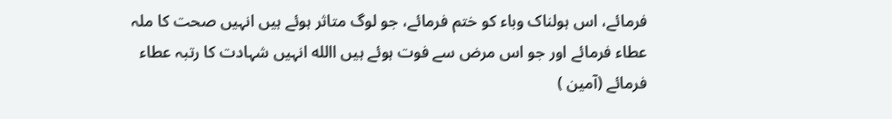فرمائے، اس ہولناک وباء کو ختم فرمائے، جو لوگ متاثر ہوئے ہیں انہیں صحت کا ملہ عطاء فرمائے اور جو اس مرض سے فوت ہوئے ہیں االله انہیں شہادت کا رتبہ عطاء فرمائے (آمین )